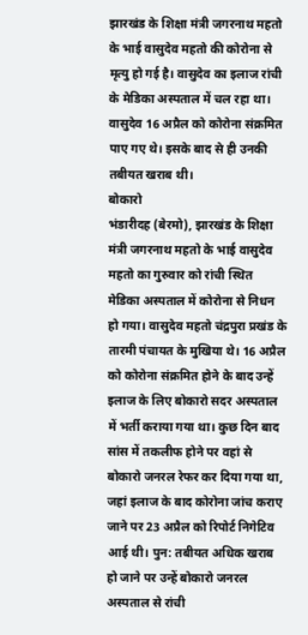झारखंड के शिक्षा मंत्री जगरनाथ महतो के भाई वासुदेव महतो की कोरोना से मृत्यु हो गई है। वासुदेव का इलाज रांची के मेडिका अस्पताल में चल रहा था। वासुदेव 16 अप्रैल को कोरोना संक्रमित पाए गए थे। इसके बाद से ही उनकी तबीयत खराब थी।
बोकारो
भंडारीदह (बेरमो), झारखंड के शिक्षा मंत्री जगरनाथ महतो के भाई वासुदेव महतो का गुरुवार को रांची स्थित मेडिका अस्पताल में कोरोना से निधन हो गया। वासुदेव महतो चंद्रपुरा प्रखंड के तारमी पंचायत के मुखिया थे। 16 अप्रैल को कोरोना संक्रमित होने के बाद उन्हें इलाज के लिए बोकारो सदर अस्पताल में भर्ती कराया गया था। कुछ दिन बाद सांस में तकलीफ होने पर वहां से बोकारो जनरल रेफर कर दिया गया था, जहां इलाज के बाद कोरोना जांच कराए जाने पर 23 अप्रैल को रिपोर्ट निगेटिव आई थी। पुन: तबीयत अधिक खराब हो जाने पर उन्हें बोकारो जनरल अस्पताल से रांची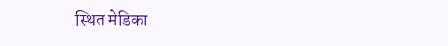स्थित मेडिका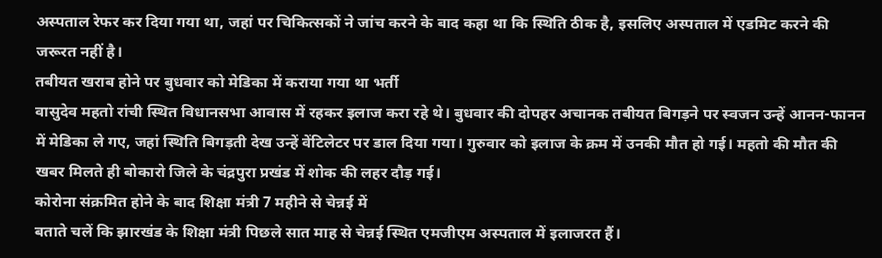अस्पताल रेफर कर दिया गया था, जहां पर चिकित्सकों ने जांच करने के बाद कहा था कि स्थिति ठीक है, इसलिए अस्पताल में एडमिट करने की जरूरत नहीं है।
तबीयत खराब होने पर बुधवार को मेडिका में कराया गया था भर्ती
वासुदेव महतो रांची स्थित विधानसभा आवास में रहकर इलाज करा रहे थे। बुधवार की दोपहर अचानक तबीयत बिगड़ने पर स्वजन उन्हें आनन-फानन में मेडिका ले गए, जहां स्थिति बिगड़ती देख उन्हें वेंटिलेटर पर डाल दिया गया। गुरुवार को इलाज के क्रम में उनकी मौत हो गई। महतो की मौत की खबर मिलते ही बोकारो जिले के चंद्रपुरा प्रखंड में शोक की लहर दौड़ गई।
कोरोना संक्रमित होने के बाद शिक्षा मंत्री 7 महीने से चेन्नई में
बताते चलें कि झारखंड के शिक्षा मंत्री पिछले सात माह से चेन्नई स्थित एमजीएम अस्पताल में इलाजरत हैं।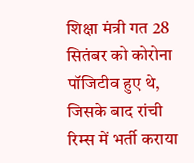शिक्षा मंत्री गत 28 सितंबर को कोरोना पॉजिटीव हुए थे, जिसके बाद रांची रिम्स में भर्ती कराया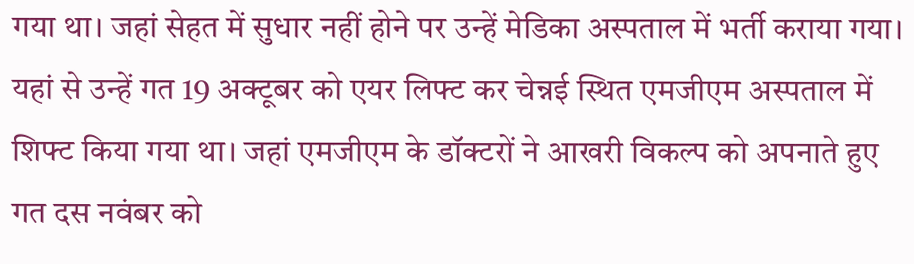गया था। जहां सेहत में सुधार नहीं होने पर उन्हें मेडिका अस्पताल में भर्ती कराया गया। यहां से उन्हें गत 19 अक्टूबर को एयर लिफ्ट कर चेन्नई स्थित एमजीएम अस्पताल में शिफ्ट किया गया था। जहां एमजीएम के डॉक्टरों ने आखरी विकल्प को अपनाते हुए गत दस नवंबर को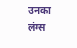उनका लंग्स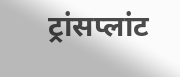ट्रांसप्लांट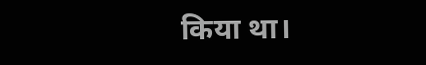किया था।